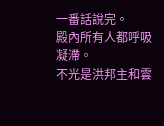一番話說完。
殿內所有人都呼吸凝滯。
不光是洪邦主和雲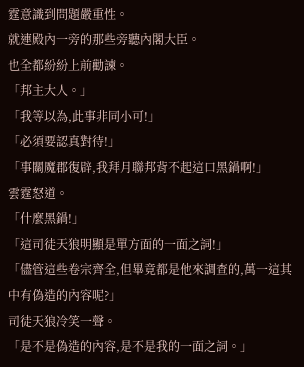霆意識到問題嚴重性。
就連殿內一旁的那些旁聽內閣大臣。
也全都紛紛上前勸諫。
「邦主大人。」
「我等以為,此事非同小可!」
「必須要認真對待!」
「事關魔郡復辟,我拜月聯邦背不起這口黑鍋啊!」
雲霆怒道。
「什麼黑鍋!」
「這司徒天狼明顯是單方面的一面之詞!」
「儘管這些卷宗齊全,但畢竟都是他來調查的,萬一這其中有偽造的內容呢?」
司徒天狼冷笑一聲。
「是不是偽造的內容,是不是我的一面之詞。」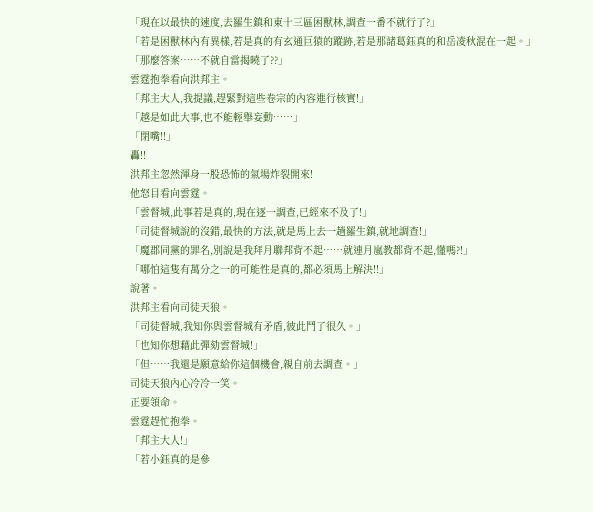「現在以最快的速度,去羅生鎮和東十三區困獸林,調查一番不就行了?」
「若是困獸林內有異樣,若是真的有玄通巨猿的蹤跡,若是那諸葛鈺真的和岳凌秋混在一起。」
「那麼答案……不就自當揭曉了??」
雲霆抱拳看向洪邦主。
「邦主大人,我提議,趕緊對這些卷宗的內容進行核實!」
「越是如此大事,也不能輕舉妄動……」
「閉嘴!!」
轟!!
洪邦主忽然渾身一股恐怖的氣場炸裂開來!
他怒目看向雲霆。
「雲督城,此事若是真的,現在逐一調查,已經來不及了!」
「司徒督城說的沒錯,最快的方法,就是馬上去一趟羅生鎮,就地調查!」
「魔郡同黨的罪名,別說是我拜月聯邦背不起……就連月嵐教都背不起,懂嗎?!」
「哪怕這隻有萬分之一的可能性是真的,都必須馬上解決!!」
說著。
洪邦主看向司徒天狼。
「司徒督城,我知你與雲督城有矛盾,彼此鬥了很久。」
「也知你想藉此彈劾雲督城!」
「但……我還是願意給你這個機會,親自前去調查。」
司徒天狼內心冷冷一笑。
正要領命。
雲霆趕忙抱拳。
「邦主大人!」
「若小鈺真的是參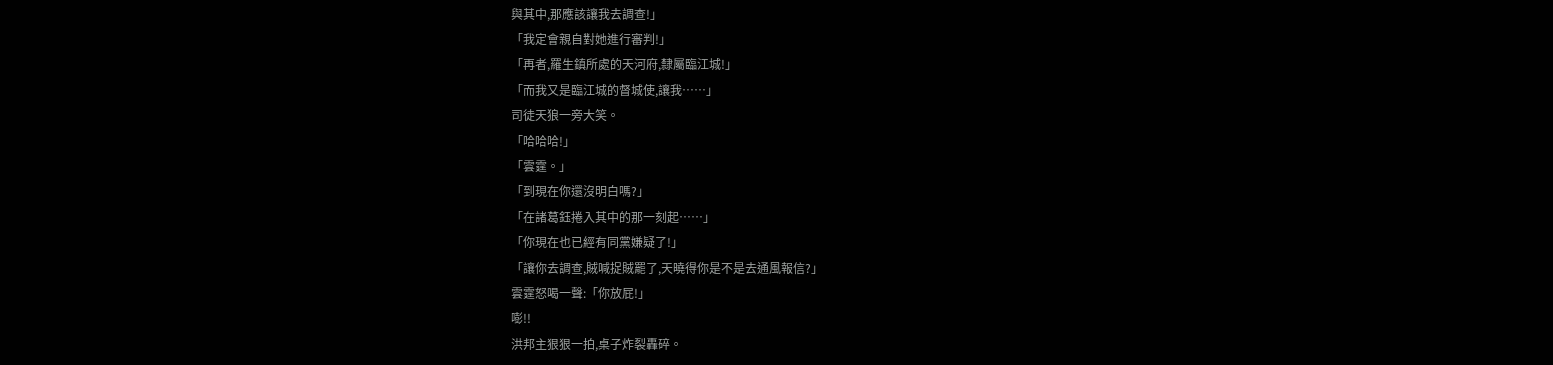與其中,那應該讓我去調查!」
「我定會親自對她進行審判!」
「再者,羅生鎮所處的天河府,隸屬臨江城!」
「而我又是臨江城的督城使,讓我……」
司徒天狼一旁大笑。
「哈哈哈!」
「雲霆。」
「到現在你還沒明白嗎?」
「在諸葛鈺捲入其中的那一刻起……」
「你現在也已經有同黨嫌疑了!」
「讓你去調查,賊喊捉賊罷了,天曉得你是不是去通風報信?」
雲霆怒喝一聲:「你放屁!」
嘭!!
洪邦主狠狠一拍,桌子炸裂轟碎。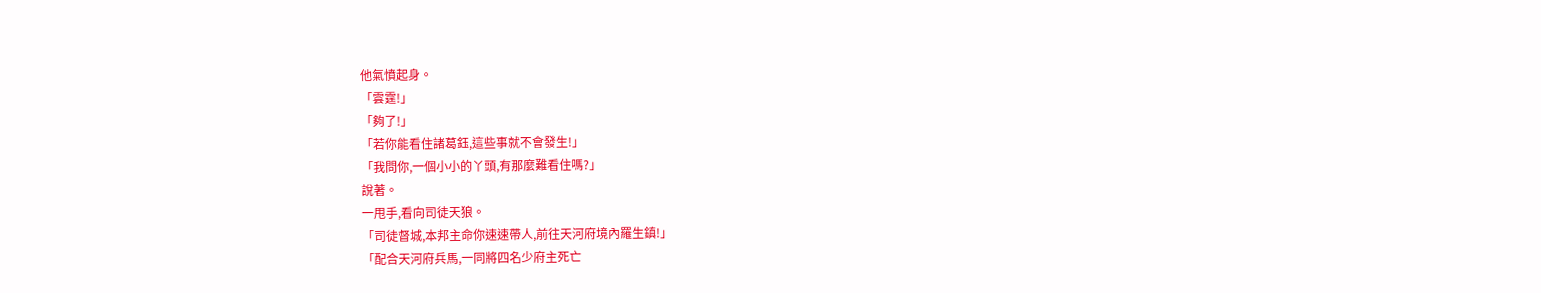他氣憤起身。
「雲霆!」
「夠了!」
「若你能看住諸葛鈺,這些事就不會發生!」
「我問你,一個小小的丫頭,有那麼難看住嗎?」
說著。
一甩手,看向司徒天狼。
「司徒督城,本邦主命你速速帶人,前往天河府境內羅生鎮!」
「配合天河府兵馬,一同將四名少府主死亡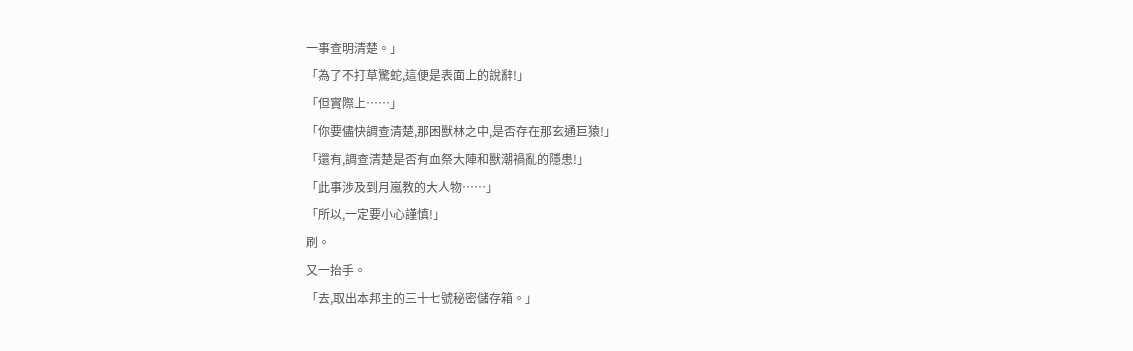一事查明清楚。」
「為了不打草驚蛇,這便是表面上的說辭!」
「但實際上……」
「你要儘快調查清楚,那困獸林之中,是否存在那玄通巨猿!」
「還有,調查清楚是否有血祭大陣和獸潮禍亂的隱患!」
「此事涉及到月嵐教的大人物……」
「所以,一定要小心謹慎!」
刷。
又一抬手。
「去,取出本邦主的三十七號秘密儲存箱。」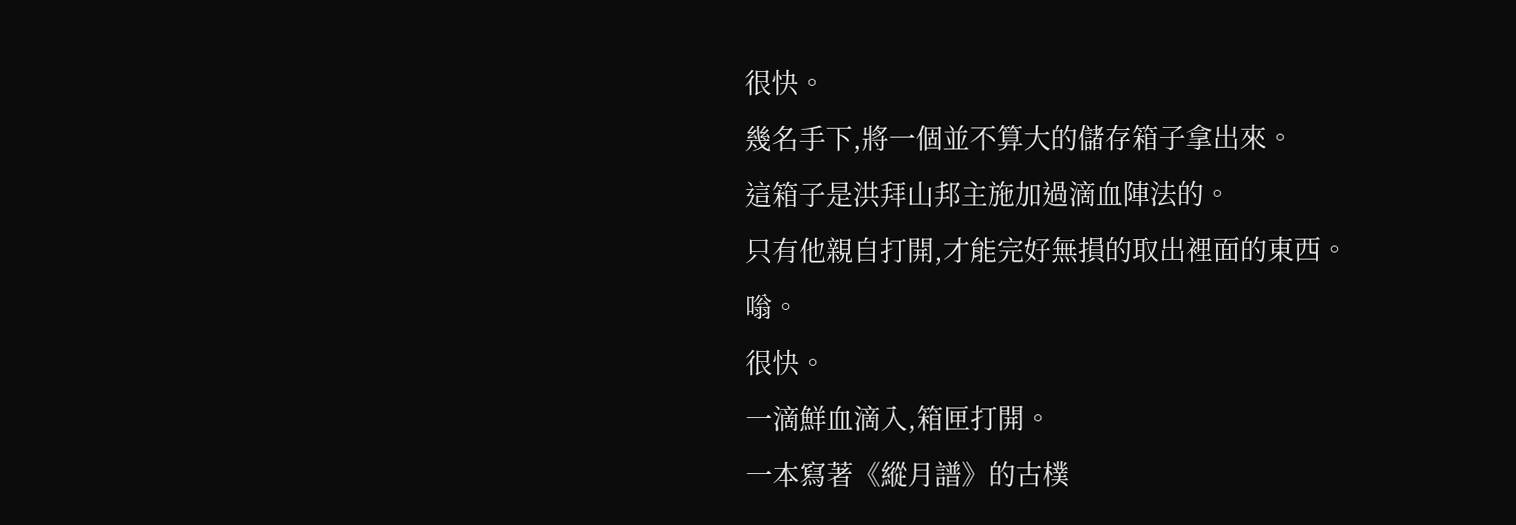很快。
幾名手下,將一個並不算大的儲存箱子拿出來。
這箱子是洪拜山邦主施加過滴血陣法的。
只有他親自打開,才能完好無損的取出裡面的東西。
嗡。
很快。
一滴鮮血滴入,箱匣打開。
一本寫著《縱月譜》的古樸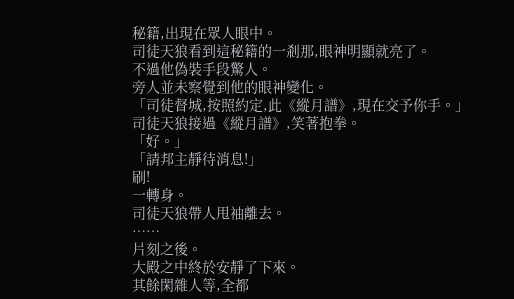秘籍,出現在眾人眼中。
司徒天狼看到這秘籍的一剎那,眼神明顯就亮了。
不過他偽裝手段驚人。
旁人並未察覺到他的眼神變化。
「司徒督城,按照約定,此《縱月譜》,現在交予你手。」
司徒天狼接過《縱月譜》,笑著抱拳。
「好。」
「請邦主靜待消息!」
刷!
一轉身。
司徒天狼帶人甩袖離去。
……
片刻之後。
大殿之中終於安靜了下來。
其餘閑雜人等,全都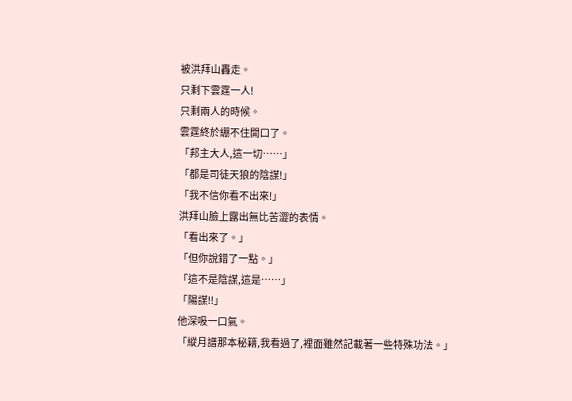被洪拜山轟走。
只剩下雲霆一人!
只剩兩人的時候。
雲霆終於綳不住開口了。
「邦主大人,這一切……」
「都是司徒天狼的陰謀!」
「我不信你看不出來!」
洪拜山臉上露出無比苦澀的表情。
「看出來了。」
「但你說錯了一點。」
「這不是陰謀,這是……」
「陽謀!!」
他深吸一口氣。
「縱月譜那本秘籍,我看過了,裡面雖然記載著一些特殊功法。」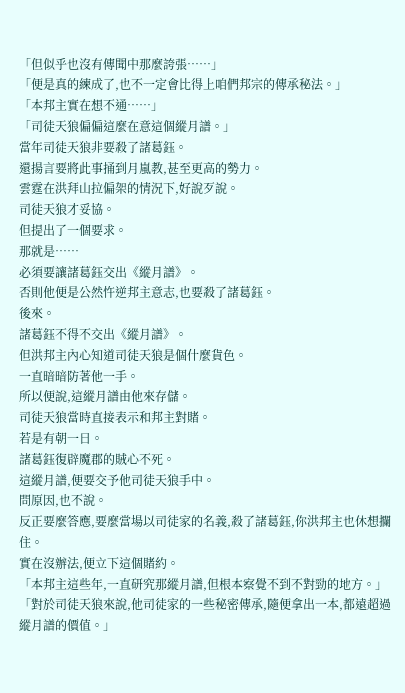「但似乎也沒有傳聞中那麼誇張……」
「便是真的練成了,也不一定會比得上咱們邦宗的傳承秘法。」
「本邦主實在想不通……」
「司徒天狼偏偏這麼在意這個縱月譜。」
當年司徒天狼非要殺了諸葛鈺。
還揚言要將此事捅到月嵐教,甚至更高的勢力。
雲霆在洪拜山拉偏架的情況下,好說歹說。
司徒天狼才妥協。
但提出了一個要求。
那就是……
必須要讓諸葛鈺交出《縱月譜》。
否則他便是公然忤逆邦主意志,也要殺了諸葛鈺。
後來。
諸葛鈺不得不交出《縱月譜》。
但洪邦主內心知道司徒天狼是個什麼貨色。
一直暗暗防著他一手。
所以便說,這縱月譜由他來存儲。
司徒天狼當時直接表示和邦主對賭。
若是有朝一日。
諸葛鈺復辟魔郡的賊心不死。
這縱月譜,便要交予他司徒天狼手中。
問原因,也不說。
反正要麼答應,要麼當場以司徒家的名義,殺了諸葛鈺,你洪邦主也休想攔住。
實在沒辦法,便立下這個賭約。
「本邦主這些年,一直研究那縱月譜,但根本察覺不到不對勁的地方。」
「對於司徒天狼來說,他司徒家的一些秘密傳承,隨便拿出一本,都遠超過縱月譜的價值。」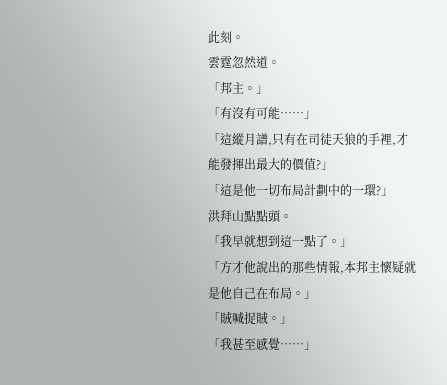此刻。
雲霆忽然道。
「邦主。」
「有沒有可能……」
「這縱月譜,只有在司徒天狼的手裡,才能發揮出最大的價值?」
「這是他一切布局計劃中的一環?」
洪拜山點點頭。
「我早就想到這一點了。」
「方才他說出的那些情報,本邦主懷疑就是他自己在布局。」
「賊喊捉賊。」
「我甚至感覺……」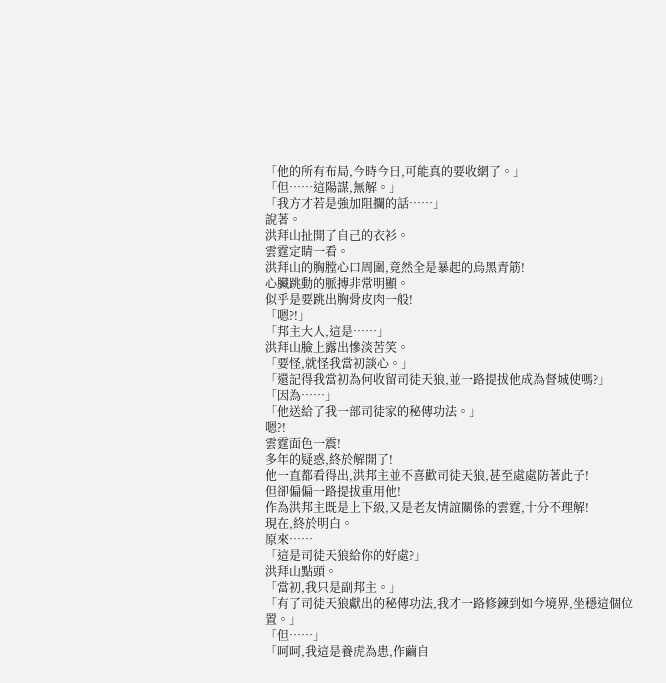「他的所有布局,今時今日,可能真的要收網了。」
「但……這陽謀,無解。」
「我方才若是強加阻攔的話……」
說著。
洪拜山扯開了自己的衣衫。
雲霆定睛一看。
洪拜山的胸膛心口周圍,竟然全是暴起的烏黑青筋!
心臟跳動的脈搏非常明顯。
似乎是要跳出胸骨皮肉一般!
「嗯?!」
「邦主大人,這是……」
洪拜山臉上露出慘淡苦笑。
「要怪,就怪我當初談心。」
「還記得我當初為何收留司徒天狼,並一路提拔他成為督城使嗎?」
「因為……」
「他送給了我一部司徒家的秘傳功法。」
嗯?!
雲霆面色一震!
多年的疑惑,終於解開了!
他一直都看得出,洪邦主並不喜歡司徒天狼,甚至處處防著此子!
但卻偏偏一路提拔重用他!
作為洪邦主既是上下級,又是老友情誼關係的雲霆,十分不理解!
現在,終於明白。
原來……
「這是司徒天狼給你的好處?」
洪拜山點頭。
「當初,我只是副邦主。」
「有了司徒天狼獻出的秘傳功法,我才一路修鍊到如今境界,坐穩這個位置。」
「但……」
「呵呵,我這是養虎為患,作繭自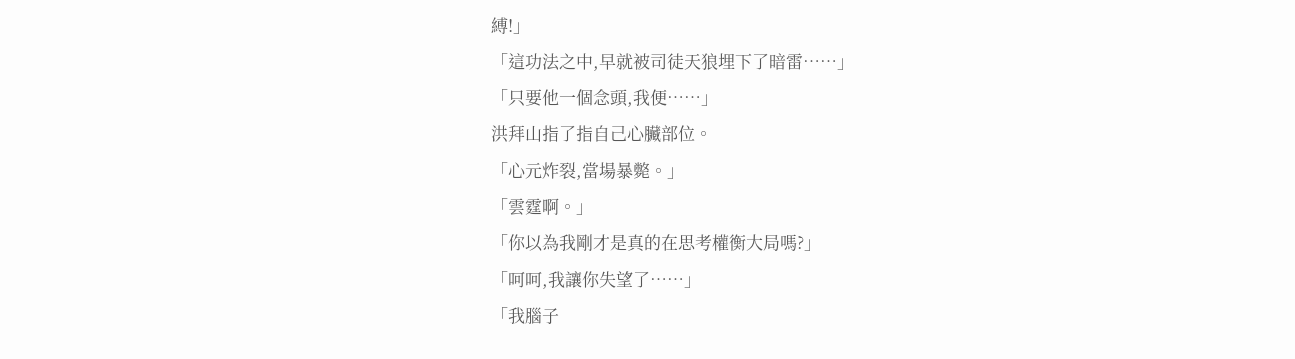縛!」
「這功法之中,早就被司徒天狼埋下了暗雷……」
「只要他一個念頭,我便……」
洪拜山指了指自己心臟部位。
「心元炸裂,當場暴斃。」
「雲霆啊。」
「你以為我剛才是真的在思考權衡大局嗎?」
「呵呵,我讓你失望了……」
「我腦子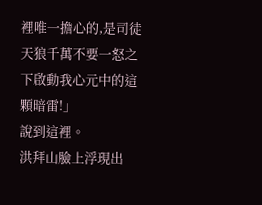裡唯一擔心的,是司徒天狼千萬不要一怒之下啟動我心元中的這顆暗雷!」
說到這裡。
洪拜山臉上浮現出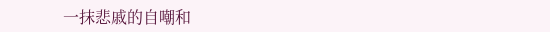一抹悲戚的自嘲和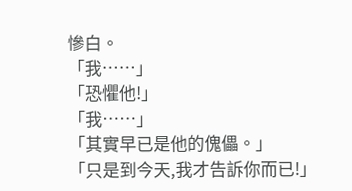慘白。
「我……」
「恐懼他!」
「我……」
「其實早已是他的傀儡。」
「只是到今天,我才告訴你而已!」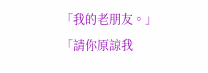「我的老朋友。」
「請你原諒我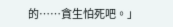的……貪生怕死吧。」